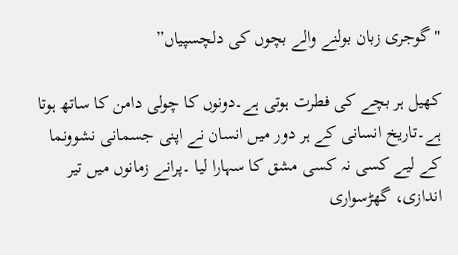"گوجری زبان بولنے والے بچوں کی دلچسپیاں”

کھیل ہر بچے کی فطرت ہوتی ہے۔دونوں کا چولی دامن کا ساتھ ہوتا ہے۔تاریخ انسانی کے ہر دور میں انسان نے اپنی جسمانی نشوونما کے لیے کسی نہ کسی مشق کا سہارا لیا ۔پرانے زمانوں میں تیر اندازی، گھڑسواری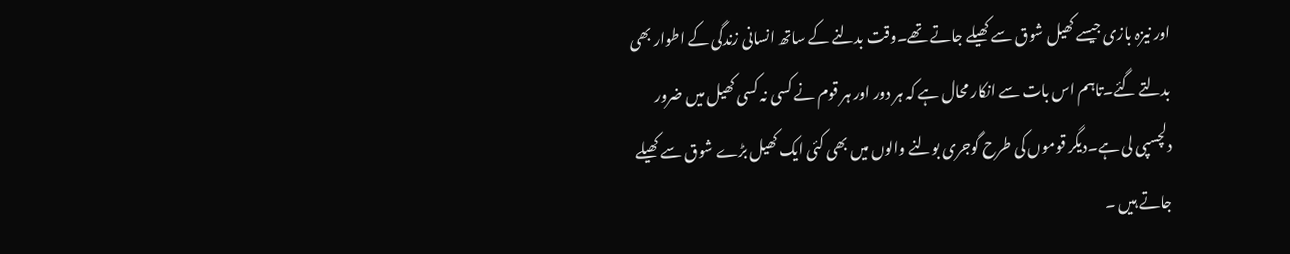اور نیزہ بازی جیسے کھیل شوق سے کھیلے جاتے تھے۔وقت بدلنے کے ساتھ انسانی زندگی کے اطوار بھی بدلتے گئے۔تاہم اس بات سے انکار محال ہے کہ ہر دور اور ہر قوم نے کسی نہ کسی کھیل میں ضرور دلچسپی لی ہے۔دیگر قوموں کی طرح گوجری بولنے والوں میں بھی کئی ایک کھیل بڑے شوق سے کھیلے جاتے ہیں ۔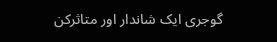گوجری ایک شاندار اور متاثرکن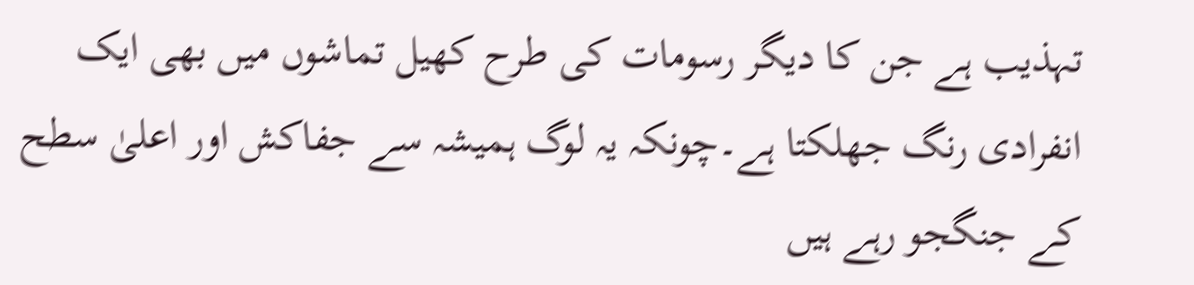تہذیب ہے جن کا دیگر رسومات کی طرح کھیل تماشوں میں بھی ایک انفرادی رنگ جھلکتا ہے۔چونکہ یہ لوگ ہمیشہ سے جفاکش اور اعلیٰ سطح کے جنگجو رہے ہیں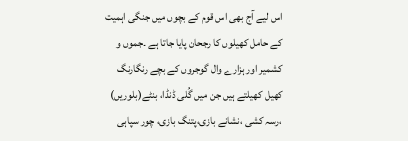اس لیے آج بھی اس قوم کے بچوں میں جنگی اہمیت کے حامل کھیلوں کا رجحان پایا جاتا ہے ۔جموں و کشمیر اور ہزارے وال گوجروں کے بچے رنگارنگ کھیل کھیلتے ہیں جن میں گُلی ڈنڈا، بنٹے(بلوریں) ،رسہ کشی ،نشانے بازی،پتنگ بازی، چور سپاہی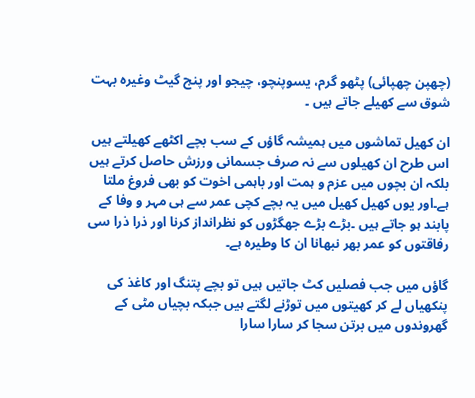(چھپن چھپائی) پٹھو گرم، یسوپنچو، چیجو اور پنج گیٹ وغیرہ بہت شوق سے کھیلے جاتے ہیں ۔

ان کھیل تماشوں میں ہمیشہ گاؤں کے سب بچے اکٹھے کھیلتے ہیں اس طرح ان کھیلوں سے نہ صرف جسمانی ورزش حاصل کرتے ہیں بلکہ ان بچوں میں عزم و ہمت اور باہمی اخوت کو بھی فروغ ملتا ہے۔اور یوں کھیل کھیل میں یہ بچے کچی عمر سے ہی مہر و وفا کے پابند ہو جاتے ہیں ۔بڑے بڑے جھگڑوں کو نظرانداز کرنا اور ذرا ذرا سی رفاقتوں کو عمر بھر نبھانا ان کا وطیرہ ہے۔

گاؤں میں جب فصلیں کٹ جاتیں ہیں تو بچے پتنگ اور کاغذ کی پنکھیاں لے کر کھیتوں میں توڑنے لگتے ہیں جبکہ بچیاں مٹی کے گھروندوں میں برتن سجا کر سارا سارا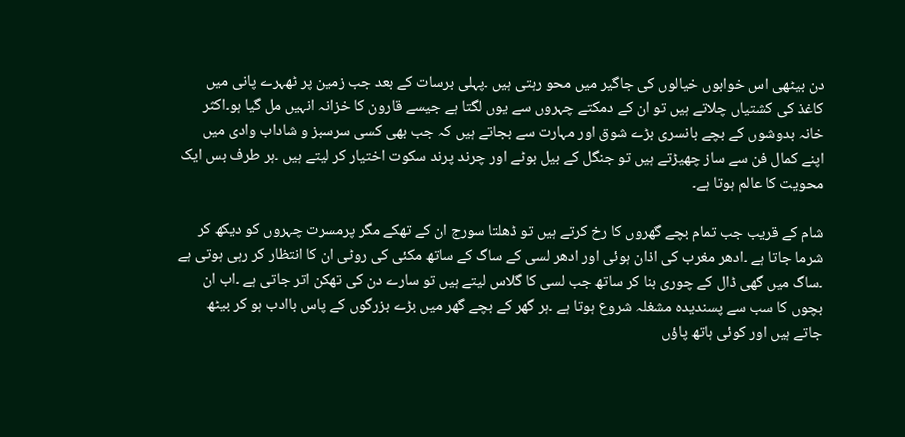دن بیٹھی اس خوابوں خیالوں کی جاگیر میں محو رہتی ہیں ۔پہلی برسات کے بعد جب زمین پر ٹھہرے پانی میں کاغذ کی کشتیاں چلاتے ہیں تو ان کے دمکتے چہروں سے یوں لگتا ہے جیسے قارون کا خزانہ انہیں مل گیا ہو۔اکثر خانہ بدوشوں کے بچے بانسری بڑے شوق اور مہارت سے بجاتے ہیں کہ جب بھی کسی سرسبز و شاداب وادی میں اپنے کمال فن سے ساز چھیڑتے ہیں تو جنگل کے بیل بوٹے اور چرند پرند سکوت اختیار کر لیتے ہیں ۔ہر طرف بس ایک محویت کا عالم ہوتا ہے۔

شام کے قریب جب تمام بچے گھروں کا رخ کرتے ہیں تو ڈھلتا سورج ان کے تھکے مگر پرمسرت چہروں کو دیکھ کر شرما جاتا ہے ۔ادھر مغرب کی اذان ہوئی اور ادھر لسی کے ساگ کے ساتھ مکئی کی روٹی ان کا انتظار کر رہی ہوتی ہے ۔ساگ میں گھی ڈال کے چوری بنا کر ساتھ جب لسی کا گلاس لیتے ہیں تو سارے دن کی تھکن اتر جاتی ہے ۔اب ان بچوں کا سب سے پسندیدہ مشغلہ شروع ہوتا ہے ۔ہر گھر کے بچے گھر میں بڑے بزرگوں کے پاس باادب ہو کر بیٹھ جاتے ہیں اور کوئی ہاتھ پاؤں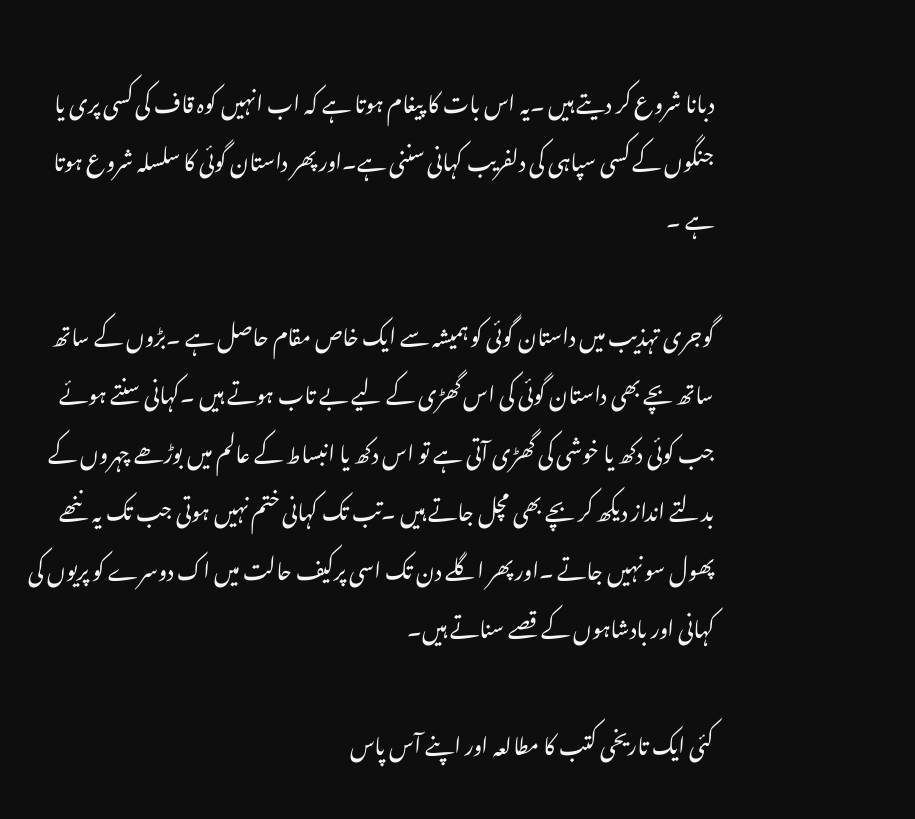دبانا شروع کر دیتے ہیں ۔یہ اس بات کا پیغام ہوتا ہے کہ اب انہیں کوہ قاف کی کسی پری یا جنگوں کے کسی سپاہی کی دلفریب کہانی سننی ہے۔اور پھر داستان گوئی کا سلسلہ شروع ہوتا ہے ۔

گوجری تہذیب میں داستان گوئی کو ہمیشہ سے ایک خاص مقام حاصل ہے ۔بڑوں کے ساتھ ساتھ بچے بھی داستان گوئی کی اس گھڑی کے لیے بے تاب ہوتے ہیں ۔کہانی سنتے ہوئے جب کوئی دکھ یا خوشی کی گھڑی آتی ہے تو اس دکھ یا انبساط کے عالم میں بوڑھے چہروں کے بدلتے انداز دیکھ کر بچے بھی مچل جاتے ہیں ۔تب تک کہانی ختم نہیں ہوتی جب تک یہ ننھے پھول سو نہیں جاتے ۔اور پھر اگلے دن تک اسی پرکیف حالت میں اک دوسرے کو پریوں کی کہانی اور بادشاہوں کے قصے سناتے ہیں۔

کئی ایک تاریخی کتب کا مطالعہ اور اپنے آس پاس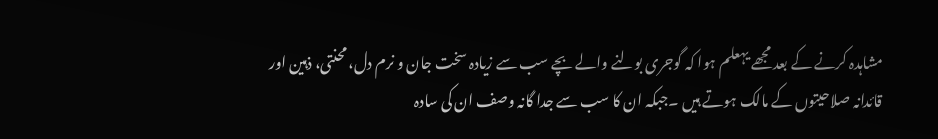مشاہدہ کرنے کے بعد مجھے یہعلم ہوا کہ گوجری بولنے والے بچے سب سے زیادہ سخت جان و نرم دل، محنتی، ذہین اور قائدانہ صلاحیتوں کے مالک ہوتے ہیں ۔جبکہ ان کا سب سے جدا گانہ وصف ان کی سادہ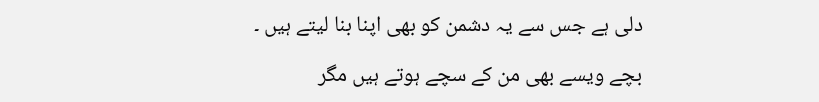دلی ہے جس سے یہ دشمن کو بھی اپنا بنا لیتے ہیں ۔

بچے ویسے بھی من کے سچے ہوتے ہیں مگر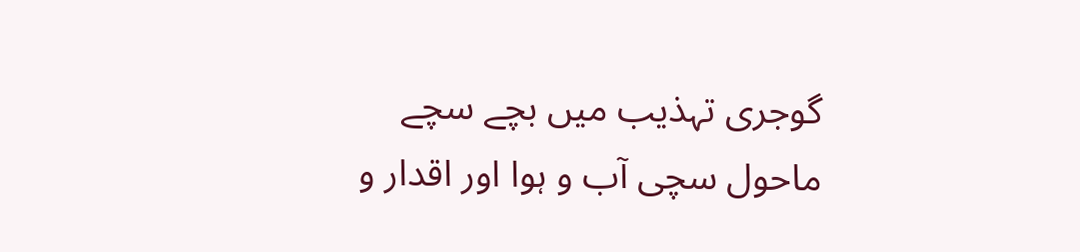گوجری تہذیب میں بچے سچے ماحول سچی آب و ہوا اور اقدار و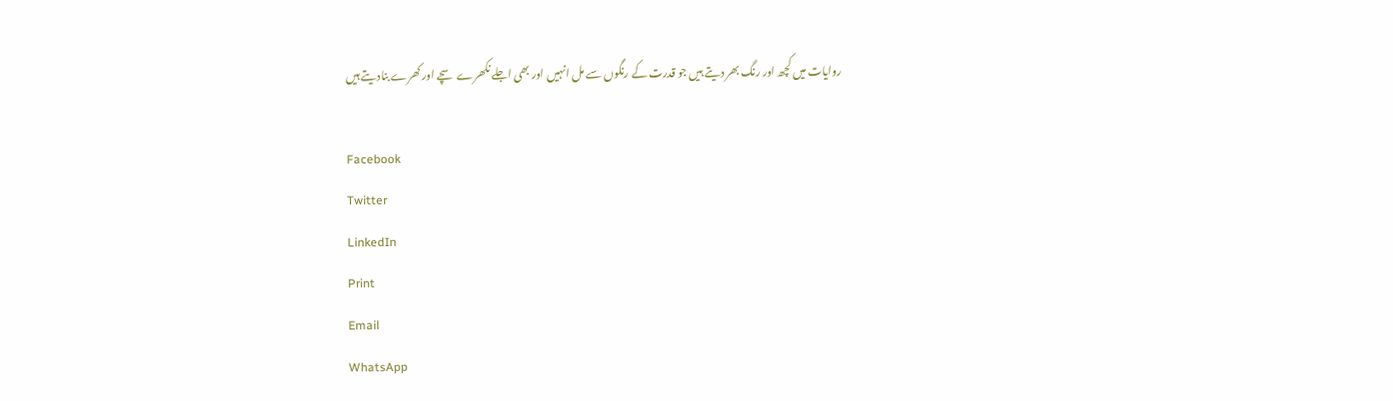روایات میں کچھ اور رنگ بھر دیتے ہیں جو قدرت کے رنگوں سے مل انہیں اور بھی اجلے نکھرے سچے اور کھرے بنادیتے ہیں

Facebook
Twitter
LinkedIn
Print
Email
WhatsApp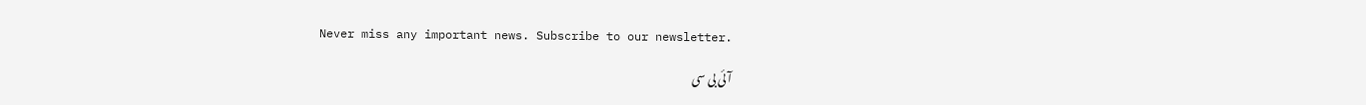Never miss any important news. Subscribe to our newsletter.

آئی بی سی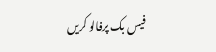فیس بک پرفالو کریں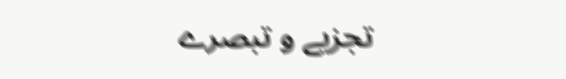تجزیے و تبصرے